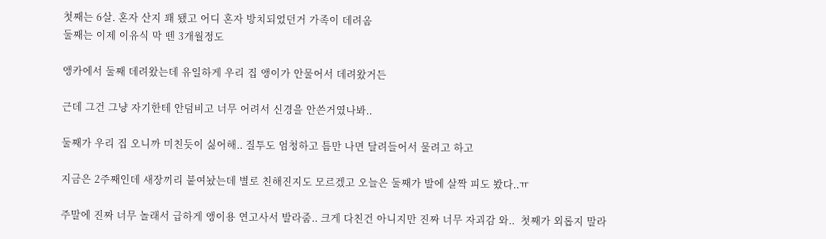첫째는 6살. 혼자 산지 꽤 됐고 어디 혼자 방치되었던거 가족이 데려옴
둘째는 이제 이유식 막 뗀 3개월정도

앵카에서 둘째 데려왔는데 유일하게 우리 집 앵이가 안물어서 데려왔거든

근데 그건 그냥 자기한테 안덤비고 너무 어려서 신경을 안쓴거였나봐..

둘째가 우리 집 오니까 미친듯이 싫어해.. 질투도 엄청하고 틈만 나면 달려들어서 물려고 하고

지금은 2주째인데 새장끼리 붙여놨는데 별로 친해진지도 모르겠고 오늘은 둘째가 발에 살짝 피도 봤다..ㅠ

주말에 진짜 너무 놀래서 급하게 앵이용 연고사서 발라줌.. 크게 다친건 아니지만 진짜 너무 자괴감 와..  첫째가 외롭지 말라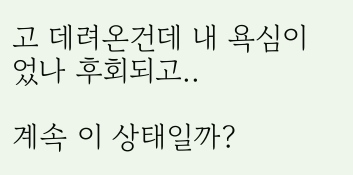고 데려온건데 내 욕심이었나 후회되고..

계속 이 상태일까?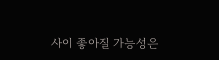사이 좋아질 가능성은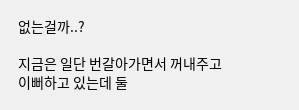없는걸까..?

지금은 일단 번갈아가면서 꺼내주고 이뻐하고 있는데 둘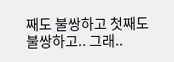째도 불쌍하고 첫째도 불쌍하고.. 그래..